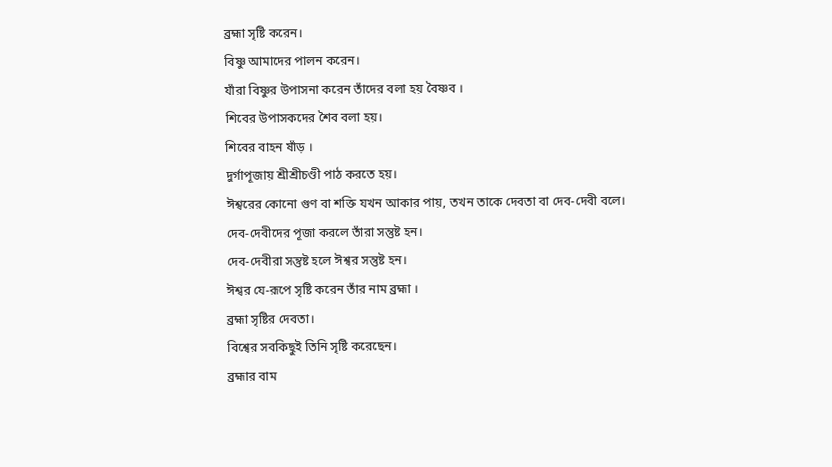ব্রহ্মা সৃষ্টি করেন।
বিষ্ণু আমাদের পালন করেন।
যাঁরা বিষ্ণুর উপাসনা করেন তাঁদের বলা হয় বৈষ্ণব ।
শিবের উপাসকদের শৈব বলা হয়।
শিবের বাহন ষাঁড় ।
দুর্গাপূজায় শ্রীশ্রীচণ্ডী পাঠ করতে হয়।
ঈশ্বরের কোনো গুণ বা শক্তি যখন আকার পায়, তখন তাকে দেবতা বা দেব-দেবী বলে।
দেব-দেবীদের পূজা করলে তাঁরা সন্তুষ্ট হন।
দেব-দেবীরা সন্তুষ্ট হলে ঈশ্বর সন্তুষ্ট হন।
ঈশ্বর যে-রূপে সৃষ্টি করেন তাঁর নাম ব্রহ্মা ।
ব্রহ্মা সৃষ্টির দেবতা।
বিশ্বের সবকিছুই তিনি সৃষ্টি করেছেন।
ব্রহ্মার বাম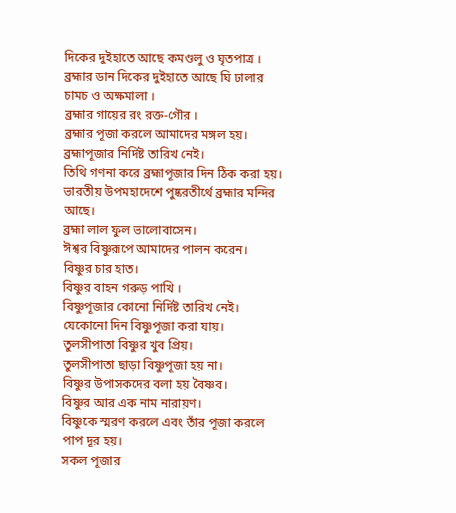দিকের দুইহাতে আছে কমণ্ডলু ও ঘৃতপাত্র ।
ব্রহ্মার ডান দিকের দুইহাতে আছে ঘি ঢালার চামচ ও অক্ষমালা ।
ব্রহ্মার গায়ের রং রক্ত-গৌর ।
ব্রহ্মার পূজা করলে আমাদের মঙ্গল হয়।
ব্রহ্মাপূজার নির্দিষ্ট তারিখ নেই।
তিথি গণনা করে ব্রহ্মাপূজার দিন ঠিক করা হয়।
ভারতীয় উপমহাদেশে পুষ্করতীর্থে ব্রহ্মার মন্দির আছে।
ব্রহ্মা লাল ফুল ভালোবাসেন।
ঈশ্বর বিষ্ণুরূপে আমাদের পালন করেন।
বিষ্ণুর চার হাত।
বিষ্ণুর বাহন গরুড় পাখি ।
বিষ্ণুপূজার কোনো নির্দিষ্ট তারিখ নেই।
যেকোনো দিন বিষ্ণুপূজা করা যায়।
তুলসীপাতা বিষ্ণুর খুব প্রিয়।
তুলসীপাতা ছাড়া বিষ্ণুপূজা হয় না।
বিষ্ণুর উপাসকদের বলা হয় বৈষ্ণব।
বিষ্ণুর আর এক নাম নারায়ণ।
বিষ্ণুকে স্মরণ করলে এবং তাঁর পূজা করলে পাপ দূর হয়।
সকল পূজার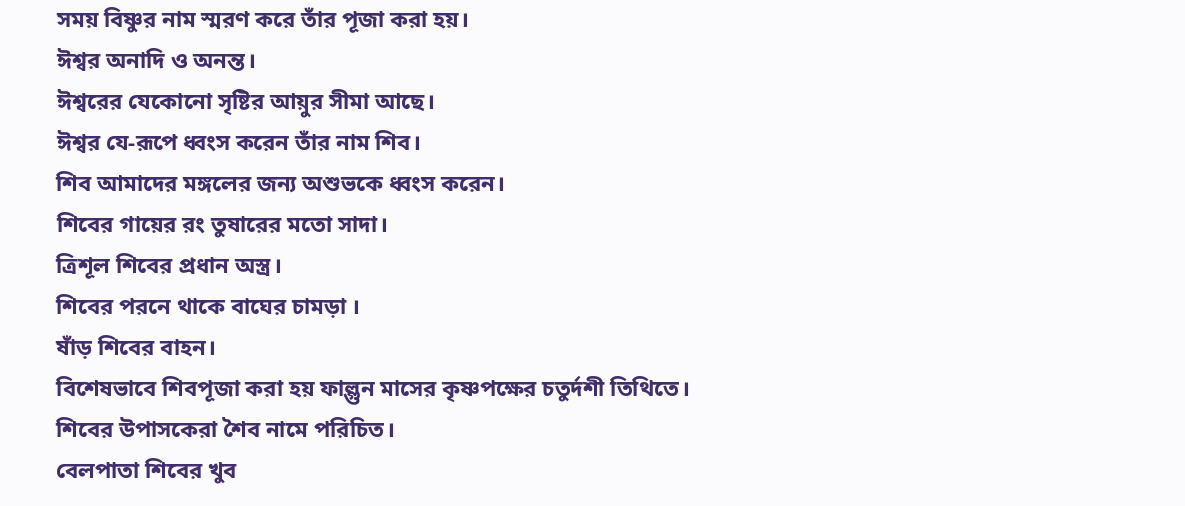সময় বিষ্ণুর নাম স্মরণ করে তাঁর পূজা করা হয়।
ঈশ্বর অনাদি ও অনন্ত।
ঈশ্বরের যেকোনো সৃষ্টির আয়ুর সীমা আছে।
ঈশ্বর যে-রূপে ধ্বংস করেন তাঁর নাম শিব।
শিব আমাদের মঙ্গলের জন্য অশুভকে ধ্বংস করেন।
শিবের গায়ের রং তুষারের মতো সাদা।
ত্রিশূল শিবের প্রধান অস্ত্র।
শিবের পরনে থাকে বাঘের চামড়া ।
ষাঁড় শিবের বাহন।
বিশেষভাবে শিবপূজা করা হয় ফাল্গুন মাসের কৃষ্ণপক্ষের চতুর্দশী তিথিতে।
শিবের উপাসকেরা শৈব নামে পরিচিত।
বেলপাতা শিবের খুব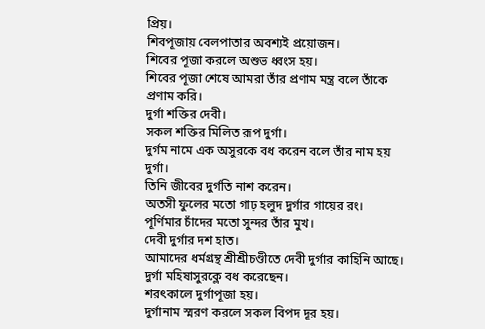প্রিয়।
শিবপূজায় বেলপাতার অবশ্যই প্রয়োজন।
শিবের পূজা করলে অশুভ ধ্বংস হয়।
শিবের পূজা শেষে আমরা তাঁর প্রণাম মন্ত্র বলে তাঁকে প্রণাম করি।
দুর্গা শক্তির দেবী।
সকল শক্তির মিলিত রূপ দুর্গা।
দুর্গম নামে এক অসুরকে বধ করেন বলে তাঁর নাম হয় দুর্গা।
তিনি জীবের দুর্গতি নাশ করেন।
অতসী ফুলের মতো গাঢ় হলুদ দুর্গার গায়ের রং।
পূর্ণিমার চাঁদের মতো সুন্দর তাঁর মুখ।
দেবী দুর্গার দশ হাত।
আমাদের ধর্মগ্রন্থ শ্রীশ্রীচণ্ডীতে দেবী দুর্গার কাহিনি আছে।
দুর্গা মহিষাসুরক্লে বধ করেছেন।
শরৎকালে দুর্গাপূজা হয়।
দুর্গানাম স্মরণ করলে সকল বিপদ দূর হয়।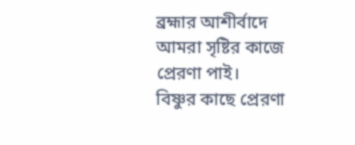ব্রহ্মার আশীর্বাদে আমরা সৃষ্টির কাজে প্রেরণা পাই।
বিষ্ণুর কাছে প্রেরণা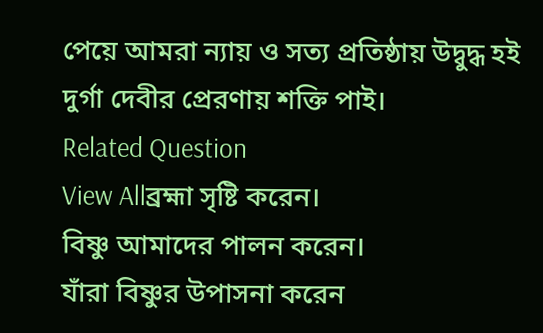পেয়ে আমরা ন্যায় ও সত্য প্রতিষ্ঠায় উদ্বুদ্ধ হই
দুর্গা দেবীর প্রেরণায় শক্তি পাই।
Related Question
View Allব্রহ্মা সৃষ্টি করেন।
বিষ্ণু আমাদের পালন করেন।
যাঁরা বিষ্ণুর উপাসনা করেন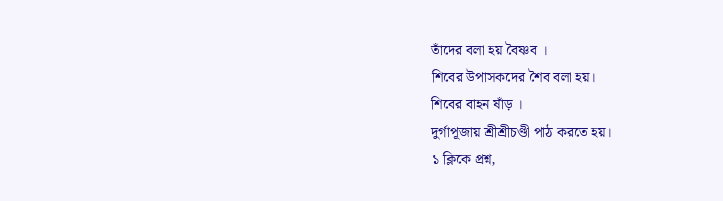তাঁদের বলা হয় বৈষ্ণব ।
শিবের উপাসকদের শৈব বলা হয়।
শিবের বাহন ষাঁড় ।
দুর্গাপূজায় শ্রীশ্রীচণ্ডী পাঠ করতে হয়।
১ ক্লিকে প্রশ্ন,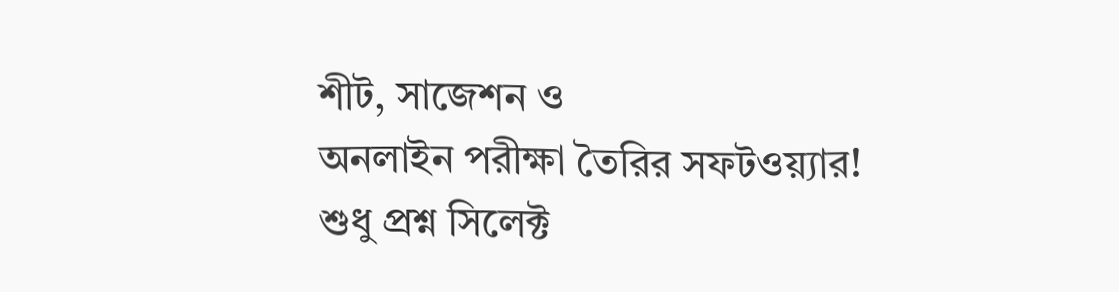শীট, সাজেশন ও
অনলাইন পরীক্ষা তৈরির সফটওয়্যার!
শুধু প্রশ্ন সিলেক্ট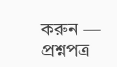করুন — প্রশ্নপত্র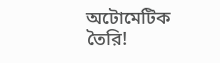অটোমেটিক তৈরি!